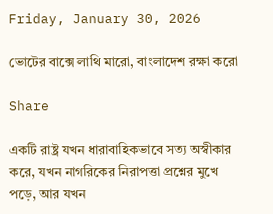Friday, January 30, 2026

ভোটের বাক্সে লাথি মারো, বাংলাদেশ রক্ষা করো

Share

একটি রাষ্ট্র যখন ধারাবাহিকভাবে সত্য অস্বীকার করে, যখন নাগরিকের নিরাপত্তা প্রশ্নের মুখে পড়ে, আর যখন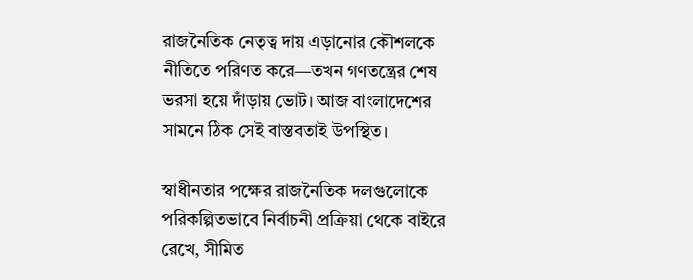রাজনৈতিক নেতৃত্ব দায় এড়ানোর কৌশলকে নীতিতে পরিণত করে—তখন গণতন্ত্রের শেষ ভরসা হয়ে দাঁড়ায় ভোট। আজ বাংলাদেশের সামনে ঠিক সেই বাস্তবতাই উপস্থিত।

স্বাধীনতার পক্ষের রাজনৈতিক দলগুলোকে পরিকল্পিতভাবে নির্বাচনী প্রক্রিয়া থেকে বাইরে রেখে, সীমিত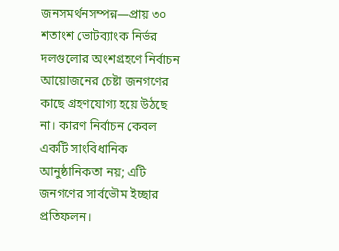জনসমর্থনসম্পন্ন—প্রায় ৩০ শতাংশ ভোটব্যাংক নির্ভর দলগুলোর অংশগ্রহণে নির্বাচন আয়োজনের চেষ্টা জনগণের কাছে গ্রহণযোগ্য হয়ে উঠছে না। কারণ নির্বাচন কেবল একটি সাংবিধানিক আনুষ্ঠানিকতা নয়; এটি জনগণের সার্বভৌম ইচ্ছার প্রতিফলন।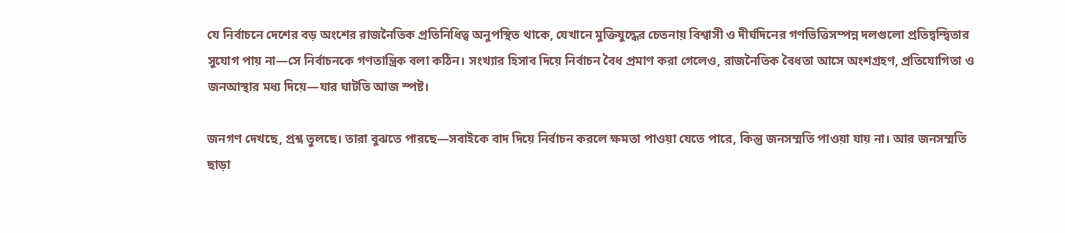যে নির্বাচনে দেশের বড় অংশের রাজনৈতিক প্রতিনিধিত্ব অনুপস্থিত থাকে, যেখানে মুক্তিযুদ্ধের চেতনায় বিশ্বাসী ও দীর্ঘদিনের গণভিত্তিসম্পন্ন দলগুলো প্রতিদ্বন্দ্বিতার সুযোগ পায় না—সে নির্বাচনকে গণতান্ত্রিক বলা কঠিন। সংখ্যার হিসাব দিয়ে নির্বাচন বৈধ প্রমাণ করা গেলেও, রাজনৈতিক বৈধতা আসে অংশগ্রহণ, প্রতিযোগিতা ও জনআস্থার মধ্য দিয়ে—যার ঘাটতি আজ স্পষ্ট।

জনগণ দেখছে, প্রশ্ন তুলছে। তারা বুঝতে পারছে—সবাইকে বাদ দিয়ে নির্বাচন করলে ক্ষমতা পাওয়া যেতে পারে, কিন্তু জনসম্মতি পাওয়া যায় না। আর জনসম্মতি ছাড়া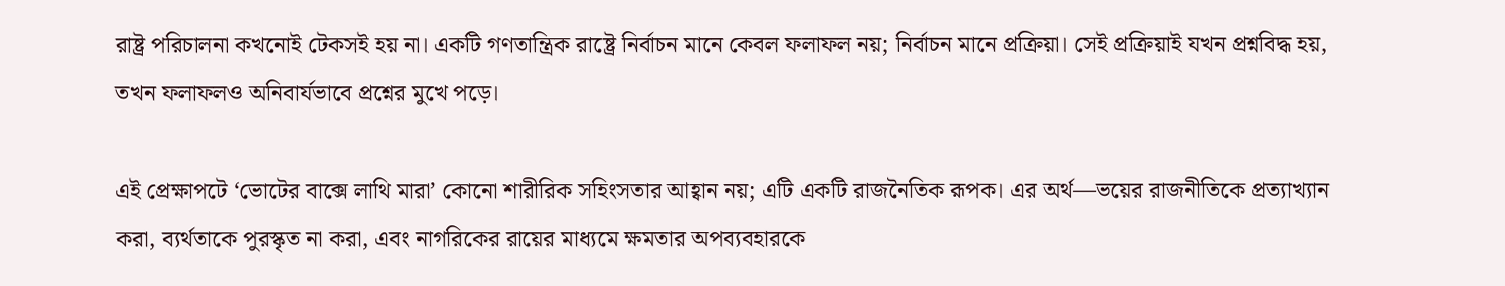রাষ্ট্র পরিচালনা কখনোই টেকসই হয় না। একটি গণতান্ত্রিক রাষ্ট্রে নির্বাচন মানে কেবল ফলাফল নয়; নির্বাচন মানে প্রক্রিয়া। সেই প্রক্রিয়াই যখন প্রশ্নবিদ্ধ হয়, তখন ফলাফলও অনিবার্যভাবে প্রশ্নের মুখে পড়ে।

এই প্রেক্ষাপটে ‘ভোটের বাক্সে লাথি মারা’ কোনো শারীরিক সহিংসতার আহ্বান নয়; এটি একটি রাজনৈতিক রূপক। এর অর্থ—ভয়ের রাজনীতিকে প্রত্যাখ্যান করা, ব্যর্থতাকে পুরস্কৃত না করা, এবং নাগরিকের রায়ের মাধ্যমে ক্ষমতার অপব্যবহারকে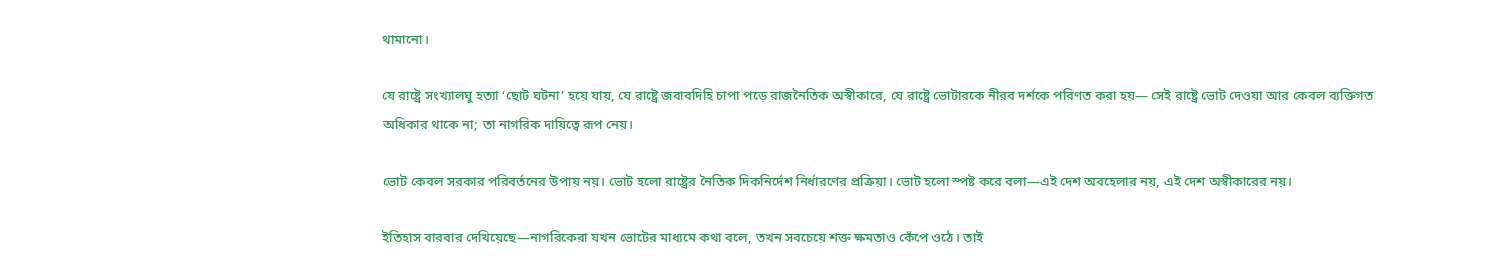থামানো।

যে রাষ্ট্রে সংখ্যালঘু হত্যা ‘ছোট ঘটনা’ হয়ে যায়, যে রাষ্ট্রে জবাবদিহি চাপা পড়ে রাজনৈতিক অস্বীকারে, যে রাষ্ট্রে ভোটারকে নীরব দর্শকে পরিণত করা হয়— সেই রাষ্ট্রে ভোট দেওয়া আর কেবল ব্যক্তিগত অধিকার থাকে না; তা নাগরিক দায়িত্বে রূপ নেয়।

ভোট কেবল সরকার পরিবর্তনের উপায় নয়। ভোট হলো রাষ্ট্রের নৈতিক দিকনির্দেশ নির্ধারণের প্রক্রিয়া। ভোট হলো স্পষ্ট করে বলা—এই দেশ অবহেলার নয়, এই দেশ অস্বীকারের নয়।

ইতিহাস বারবার দেখিয়েছে—নাগরিকেরা যখন ভোটের মাধ্যমে কথা বলে, তখন সবচেয়ে শক্ত ক্ষমতাও কেঁপে ওঠে। তাই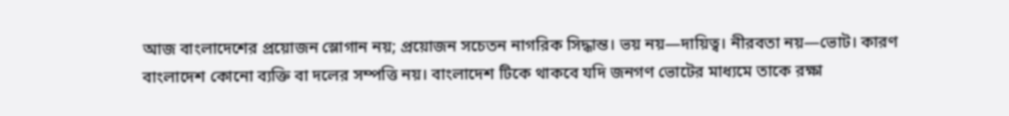আজ বাংলাদেশের প্রয়োজন স্লোগান নয়; প্রয়োজন সচেতন নাগরিক সিদ্ধান্ত। ভয় নয়—দায়িত্ব। নীরবতা নয়—ভোট। কারণ বাংলাদেশ কোনো ব্যক্তি বা দলের সম্পত্তি নয়। বাংলাদেশ টিকে থাকবে যদি জনগণ ভোটের মাধ্যমে তাকে রক্ষা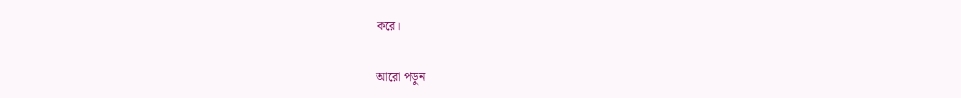করে।

আরো পড়ুন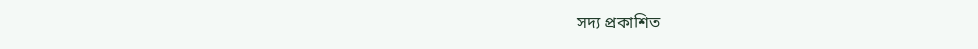সদ্য প্রকাশিত